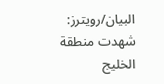البيان/رويترز: شهدت منطقة الخليج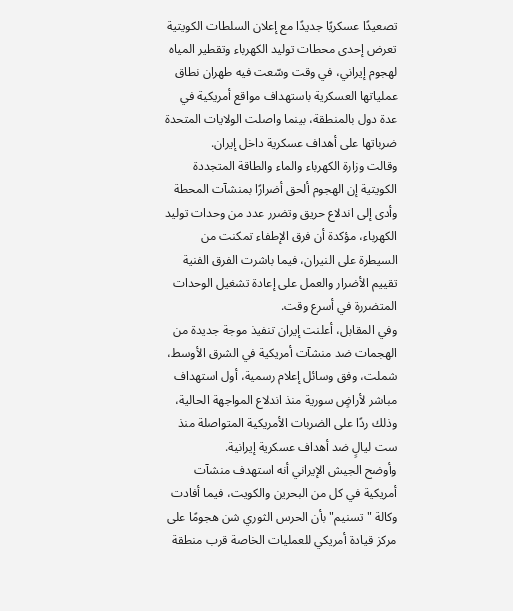تصعيدًا عسكريًا جديدًا مع إعلان السلطات الكويتية تعرض إحدى محطات توليد الكهرباء وتقطير المياه لهجوم إيراني، في وقت وسّعت فيه طهران نطاق عملياتها العسكرية باستهداف مواقع أمريكية في عدة دول بالمنطقة، بينما واصلت الولايات المتحدة ضرباتها على أهداف عسكرية داخل إيران.
وقالت وزارة الكهرباء والماء والطاقة المتجددة الكويتية إن الهجوم ألحق أضرارًا بمنشآت المحطة وأدى إلى اندلاع حريق وتضرر عدد من وحدات توليد الكهرباء، مؤكدة أن فرق الإطفاء تمكنت من السيطرة على النيران، فيما باشرت الفرق الفنية تقييم الأضرار والعمل على إعادة تشغيل الوحدات المتضررة في أسرع وقت.
وفي المقابل، أعلنت إيران تنفيذ موجة جديدة من الهجمات ضد منشآت أمريكية في الشرق الأوسط، شملت، وفق وسائل إعلام رسمية، أول استهداف مباشر لأراضٍ سورية منذ اندلاع المواجهة الحالية، وذلك ردًا على الضربات الأمريكية المتواصلة منذ ست ليالٍ ضد أهداف عسكرية إيرانية.
وأوضح الجيش الإيراني أنه استهدف منشآت أمريكية في كل من البحرين والكويت، فيما أفادت وكالة "تسنيم" بأن الحرس الثوري شن هجومًا على مركز قيادة أمريكي للعمليات الخاصة قرب منطقة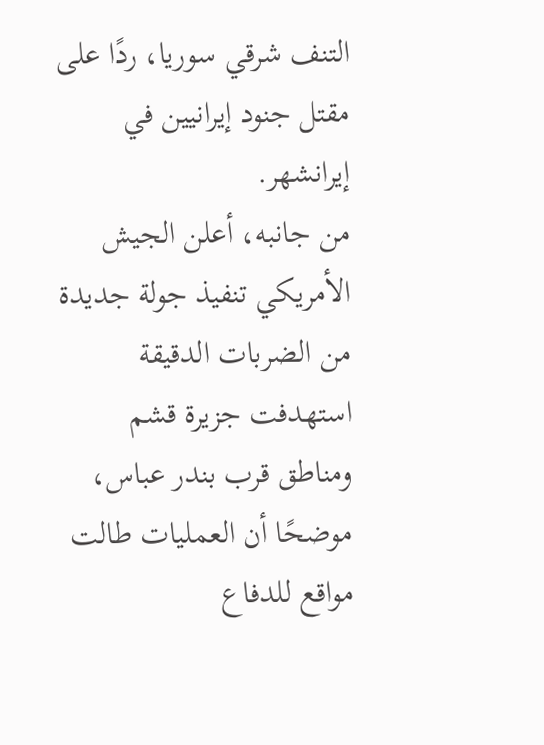التنف شرقي سوريا، ردًا على مقتل جنود إيرانيين في إيرانشهر.
من جانبه، أعلن الجيش الأمريكي تنفيذ جولة جديدة من الضربات الدقيقة استهدفت جزيرة قشم ومناطق قرب بندر عباس، موضحًا أن العمليات طالت مواقع للدفاع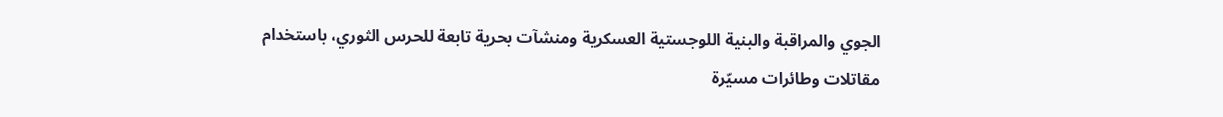الجوي والمراقبة والبنية اللوجستية العسكرية ومنشآت بحرية تابعة للحرس الثوري، باستخدام مقاتلات وطائرات مسيّرة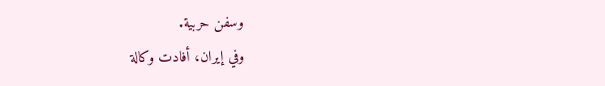وسفن حربية.
وفي إيران، أفادت وكالة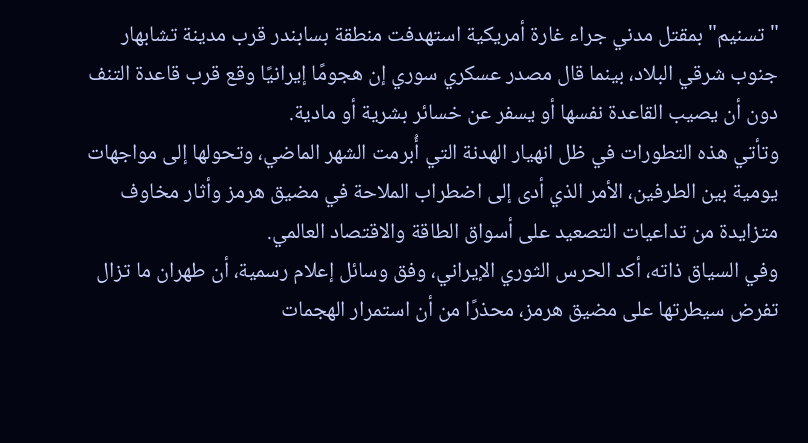"تسنيم" بمقتل مدني جراء غارة أمريكية استهدفت منطقة بسابندر قرب مدينة تشابهار جنوب شرقي البلاد، بينما قال مصدر عسكري سوري إن هجومًا إيرانيًا وقع قرب قاعدة التنف دون أن يصيب القاعدة نفسها أو يسفر عن خسائر بشرية أو مادية.
وتأتي هذه التطورات في ظل انهيار الهدنة التي أُبرمت الشهر الماضي، وتحولها إلى مواجهات يومية بين الطرفين، الأمر الذي أدى إلى اضطراب الملاحة في مضيق هرمز وأثار مخاوف متزايدة من تداعيات التصعيد على أسواق الطاقة والاقتصاد العالمي.
وفي السياق ذاته، أكد الحرس الثوري الإيراني، وفق وسائل إعلام رسمية، أن طهران ما تزال تفرض سيطرتها على مضيق هرمز، محذرًا من أن استمرار الهجمات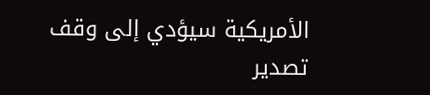الأمريكية سيؤدي إلى وقف تصدير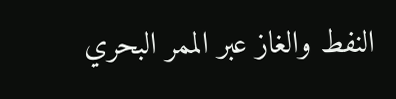النفط والغاز عبر الممر البحري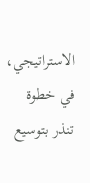الاستراتيجي، في خطوة تنذر بتوسيع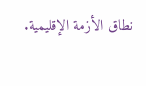نطاق الأزمة الإقليمية.